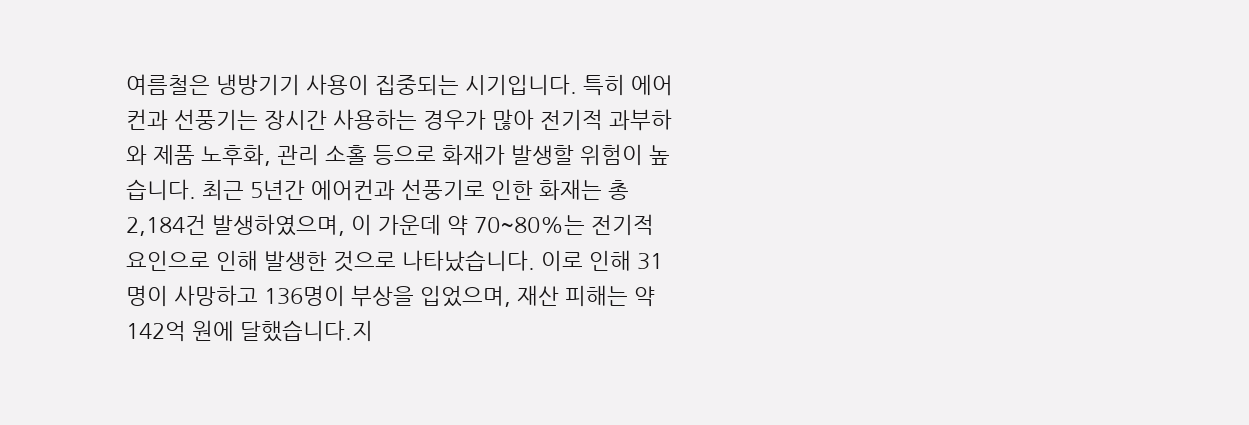여름철은 냉방기기 사용이 집중되는 시기입니다. 특히 에어컨과 선풍기는 장시간 사용하는 경우가 많아 전기적 과부하와 제품 노후화, 관리 소홀 등으로 화재가 발생할 위험이 높습니다. 최근 5년간 에어컨과 선풍기로 인한 화재는 총 2,184건 발생하였으며, 이 가운데 약 70~80%는 전기적 요인으로 인해 발생한 것으로 나타났습니다. 이로 인해 31명이 사망하고 136명이 부상을 입었으며, 재산 피해는 약 142억 원에 달했습니다.지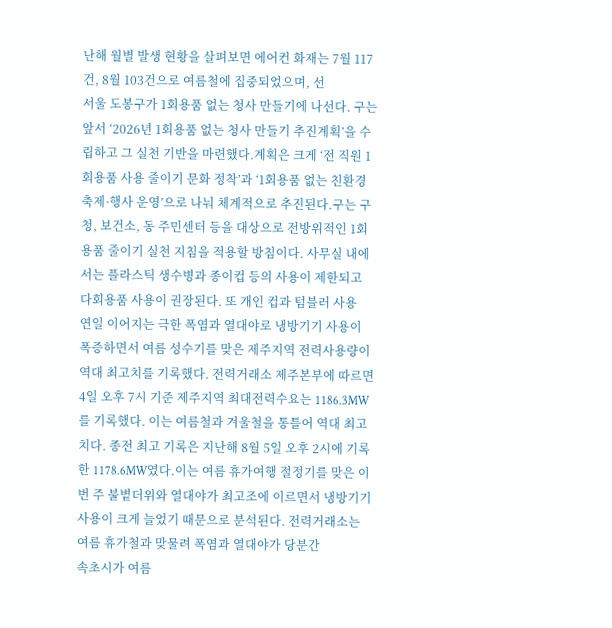난해 월별 발생 현황을 살펴보면 에어컨 화재는 7월 117건, 8월 103건으로 여름철에 집중되었으며, 선
서울 도봉구가 1회용품 없는 청사 만들기에 나선다. 구는 앞서 ‘2026년 1회용품 없는 청사 만들기 추진계획’을 수립하고 그 실천 기반을 마련했다.계획은 크게 ‘전 직원 1회용품 사용 줄이기 문화 정착’과 ‘1회용품 없는 친환경 축제·행사 운영’으로 나눠 체계적으로 추진된다.구는 구청, 보건소, 동 주민센터 등을 대상으로 전방위적인 1회용품 줄이기 실천 지침을 적용할 방침이다. 사무실 내에서는 플라스틱 생수병과 종이컵 등의 사용이 제한되고 다회용품 사용이 권장된다. 또 개인 컵과 텀블러 사용
연일 이어지는 극한 폭염과 열대야로 냉방기기 사용이 폭증하면서 여름 성수기를 맞은 제주지역 전력사용량이 역대 최고치를 기록했다. 전력거래소 제주본부에 따르면 4일 오후 7시 기준 제주지역 최대전력수요는 1186.3MW를 기록했다. 이는 여름철과 겨울철을 통틀어 역대 최고치다. 종전 최고 기록은 지난해 8월 5일 오후 2시에 기록한 1178.6MW였다.이는 여름 휴가여행 절정기를 맞은 이번 주 불볕더위와 열대야가 최고조에 이르면서 냉방기기 사용이 크게 늘었기 때문으로 분석된다. 전력거래소는 여름 휴가철과 맞물려 폭염과 열대야가 당분간
속초시가 여름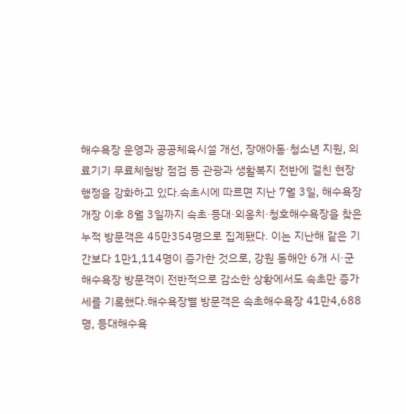해수욕장 운영과 공공체육시설 개선, 장애아동·청소년 지원, 의료기기 무료체험방 점검 등 관광과 생활복지 전반에 걸친 현장 행정을 강화하고 있다.속초시에 따르면 지난 7월 3일, 해수욕장 개장 이후 8월 3일까지 속초·등대·외옹치·청호해수욕장을 찾은 누적 방문객은 45만354명으로 집계됐다. 이는 지난해 같은 기간보다 1만1,114명이 증가한 것으로, 강원 동해안 6개 시·군 해수욕장 방문객이 전반적으로 감소한 상황에서도 속초만 증가세를 기록했다.해수욕장별 방문객은 속초해수욕장 41만4,688명, 등대해수욕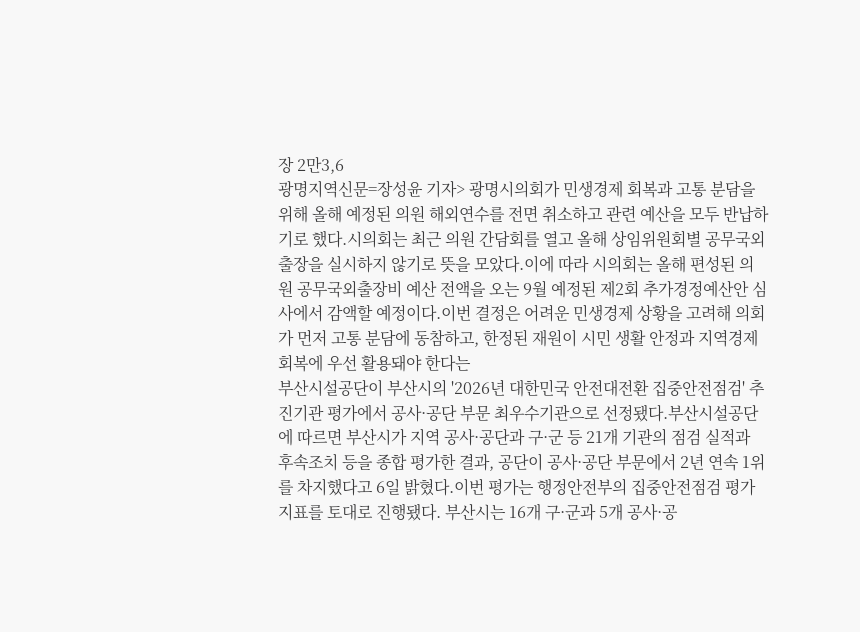장 2만3,6
광명지역신문=장성윤 기자> 광명시의회가 민생경제 회복과 고통 분담을 위해 올해 예정된 의원 해외연수를 전면 취소하고 관련 예산을 모두 반납하기로 했다.시의회는 최근 의원 간담회를 열고 올해 상임위원회별 공무국외출장을 실시하지 않기로 뜻을 모았다.이에 따라 시의회는 올해 편성된 의원 공무국외출장비 예산 전액을 오는 9월 예정된 제2회 추가경정예산안 심사에서 감액할 예정이다.이번 결정은 어려운 민생경제 상황을 고려해 의회가 먼저 고통 분담에 동참하고, 한정된 재원이 시민 생활 안정과 지역경제 회복에 우선 활용돼야 한다는
부산시설공단이 부산시의 '2026년 대한민국 안전대전환 집중안전점검' 추진기관 평가에서 공사·공단 부문 최우수기관으로 선정됐다.부산시설공단에 따르면 부산시가 지역 공사·공단과 구·군 등 21개 기관의 점검 실적과 후속조치 등을 종합 평가한 결과, 공단이 공사·공단 부문에서 2년 연속 1위를 차지했다고 6일 밝혔다.이번 평가는 행정안전부의 집중안전점검 평가지표를 토대로 진행됐다. 부산시는 16개 구·군과 5개 공사·공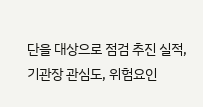단을 대상으로 점검 추진 실적, 기관장 관심도, 위험요인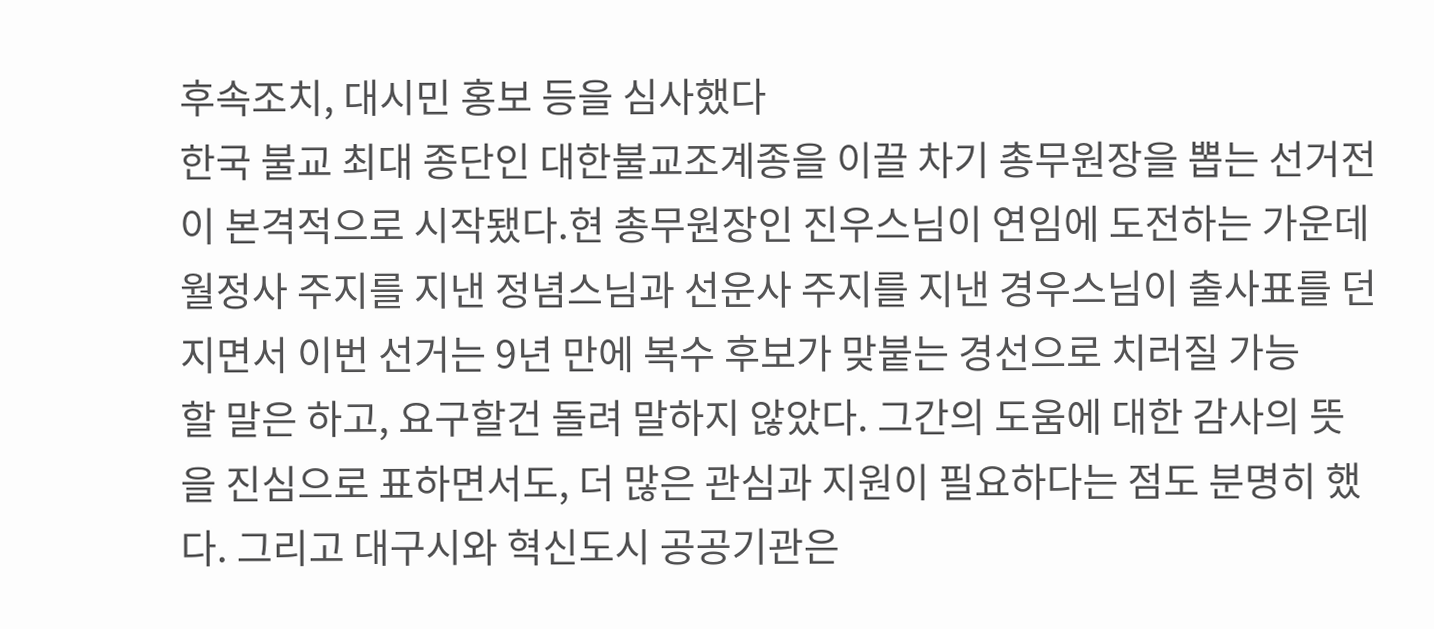후속조치, 대시민 홍보 등을 심사했다
한국 불교 최대 종단인 대한불교조계종을 이끌 차기 총무원장을 뽑는 선거전이 본격적으로 시작됐다.현 총무원장인 진우스님이 연임에 도전하는 가운데 월정사 주지를 지낸 정념스님과 선운사 주지를 지낸 경우스님이 출사표를 던지면서 이번 선거는 9년 만에 복수 후보가 맞붙는 경선으로 치러질 가능
할 말은 하고, 요구할건 돌려 말하지 않았다. 그간의 도움에 대한 감사의 뜻을 진심으로 표하면서도, 더 많은 관심과 지원이 필요하다는 점도 분명히 했다. 그리고 대구시와 혁신도시 공공기관은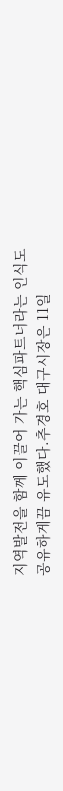지역발전을 함께 이끌어 가는 핵심파트너라는 인식도 공유하게끔 유도했다.추경호 대구시장은 11일